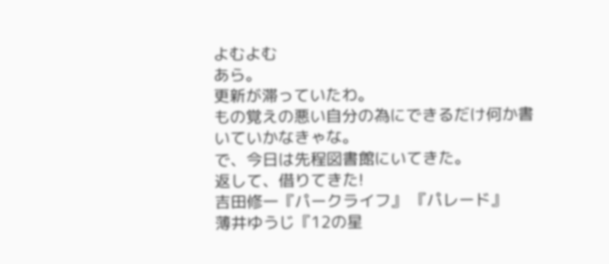よむよむ
あら。
更新が滞っていたわ。
もの覚えの悪い自分の為にできるだけ何か書いていかなきゃな。
で、今日は先程図書館にいてきた。
返して、借りてきた!
吉田修一『パークライフ』 『パレード』
薄井ゆうじ『12の星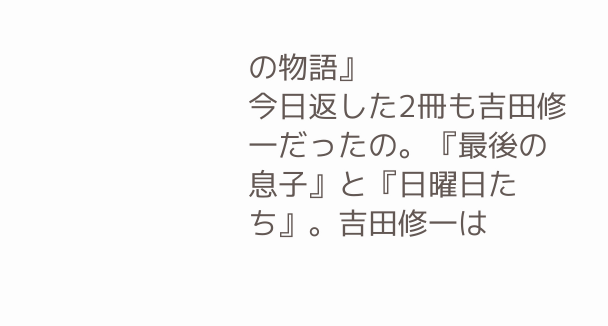の物語』
今日返した2冊も吉田修一だったの。『最後の息子』と『日曜日たち』。吉田修一は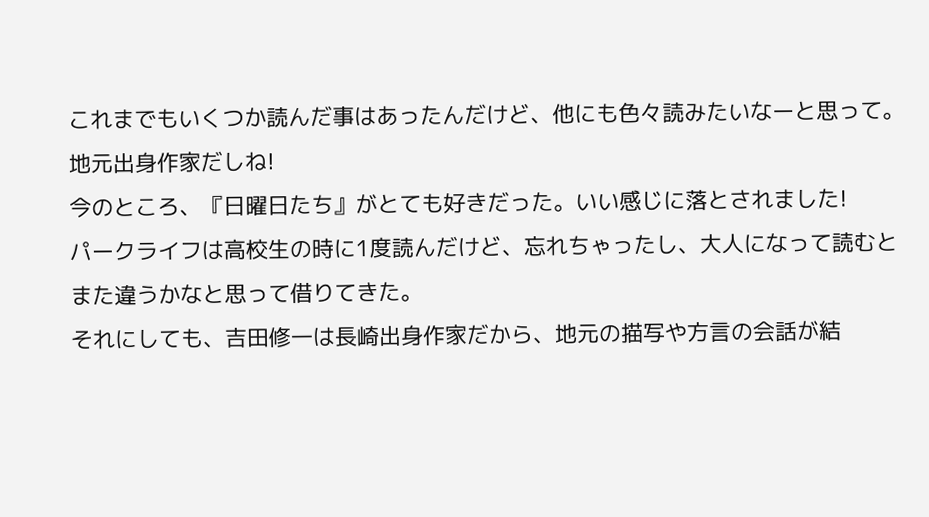これまでもいくつか読んだ事はあったんだけど、他にも色々読みたいなーと思って。地元出身作家だしね!
今のところ、『日曜日たち』がとても好きだった。いい感じに落とされました!
パークライフは高校生の時に1度読んだけど、忘れちゃったし、大人になって読むとまた違うかなと思って借りてきた。
それにしても、吉田修一は長崎出身作家だから、地元の描写や方言の会話が結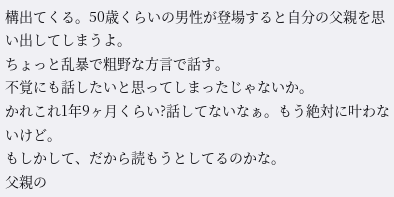構出てくる。50歳くらいの男性が登場すると自分の父親を思い出してしまうよ。
ちょっと乱暴で粗野な方言で話す。
不覚にも話したいと思ってしまったじゃないか。
かれこれ1年9ヶ月くらい?話してないなぁ。もう絶対に叶わないけど。
もしかして、だから読もうとしてるのかな。
父親の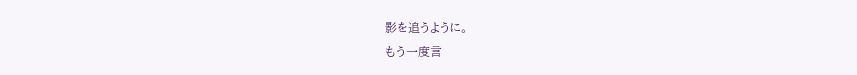影を追うように。
もう一度言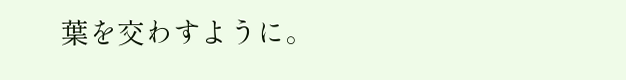葉を交わすように。